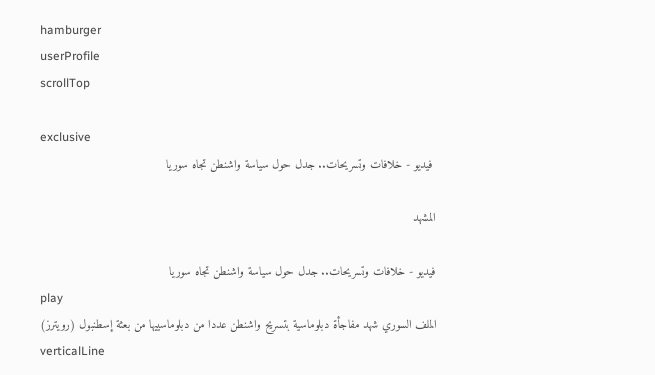hamburger
userProfile
scrollTop

exclusive
 فيديو - خلافات وتسريحات.. جدل حول سياسة واشنطن تجاه سوريا

المشهد

فيديو - خلافات وتسريحات.. جدل حول سياسة واشنطن تجاه سوريا
play
الملف السوري شهد مفاجأة دبلوماسية بتسريح واشنطن عددا من دبلوماسييها من بعثة إسطنبول (رويترز)
verticalLine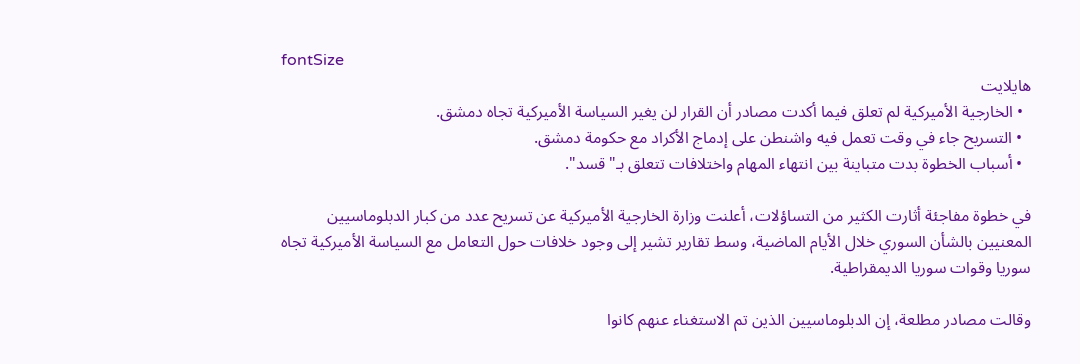fontSize
هايلايت
  • الخارجية الأميركية لم تعلق فيما أكدت مصادر أن القرار لن يغير السياسة الأميركية تجاه دمشق.
  • التسريح جاء في وقت تعمل فيه واشنطن على إدماج الأكراد مع حكومة دمشق.
  • أسباب الخطوة بدت متباينة بين انتهاء المهام واختلافات تتعلق بـ"قسد".

في خطوة مفاجئة أثارت الكثير من التساؤلات، أعلنت وزارة الخارجية الأميركية عن تسريح عدد من كبار الدبلوماسيين المعنيين بالشأن السوري خلال الأيام الماضية، وسط تقارير تشير إلى وجود خلافات حول التعامل مع السياسة الأميركية تجاه سوريا وقوات سوريا الديمقراطية.

وقالت مصادر مطلعة، إن الدبلوماسيين الذين تم الاستغناء عنهم كانوا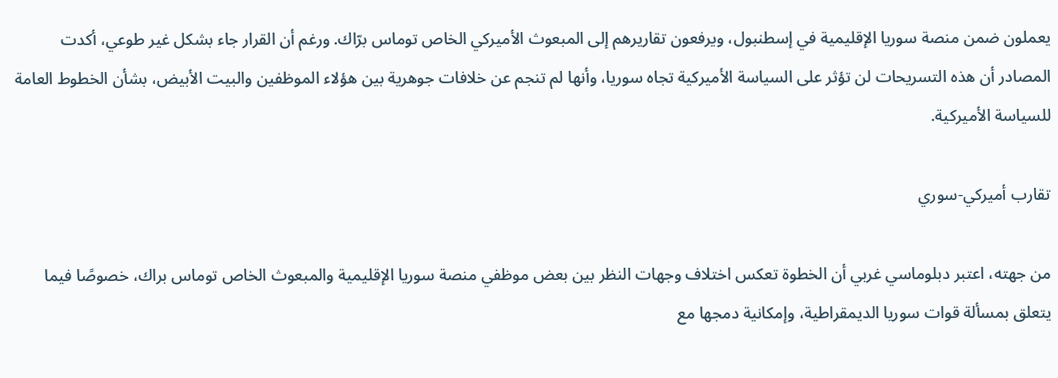يعملون ضمن منصة سوريا الإقليمية في إسطنبول، ويرفعون تقاريرهم إلى المبعوث الأميركي الخاص توماس برّاك. ورغم أن القرار جاء بشكل غير طوعي، أكدت المصادر أن هذه التسريحات لن تؤثر على السياسة الأميركية تجاه سوريا، وأنها لم تنجم عن خلافات جوهرية بين هؤلاء الموظفين والبيت الأبيض، بشأن الخطوط العامة للسياسة الأميركية.

تقارب أميركي-سوري

من جهته، اعتبر دبلوماسي غربي أن الخطوة تعكس اختلاف وجهات النظر بين بعض موظفي منصة سوريا الإقليمية والمبعوث الخاص توماس براك، خصوصًا فيما يتعلق بمسألة قوات سوريا الديمقراطية، وإمكانية دمجها مع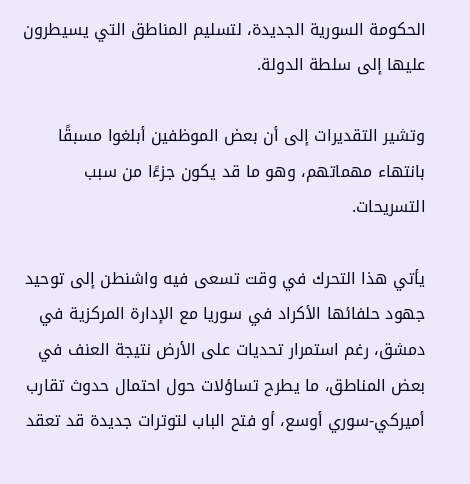الحكومة السورية الجديدة، لتسليم المناطق التي يسيطرون عليها إلى سلطة الدولة.

وتشير التقديرات إلى أن بعض الموظفين أبلغوا مسبقًا بانتهاء مهماتهم، وهو ما قد يكون جزءًا من سبب التسريحات.

يأتي هذا التحرك في وقت تسعى فيه واشنطن إلى توحيد جهود حلفائها الأكراد في سوريا مع الإدارة المركزية في دمشق، رغم استمرار تحديات على الأرض نتيجة العنف في بعض المناطق، ما يطرح تساؤلات حول احتمال حدوث تقارب أميركي-سوري أوسع، أو فتح الباب لتوترات جديدة قد تعقد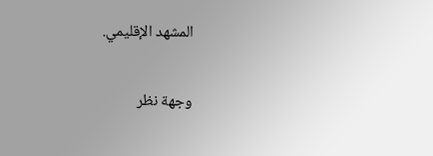المشهد الإقليمي.

وجهة نظر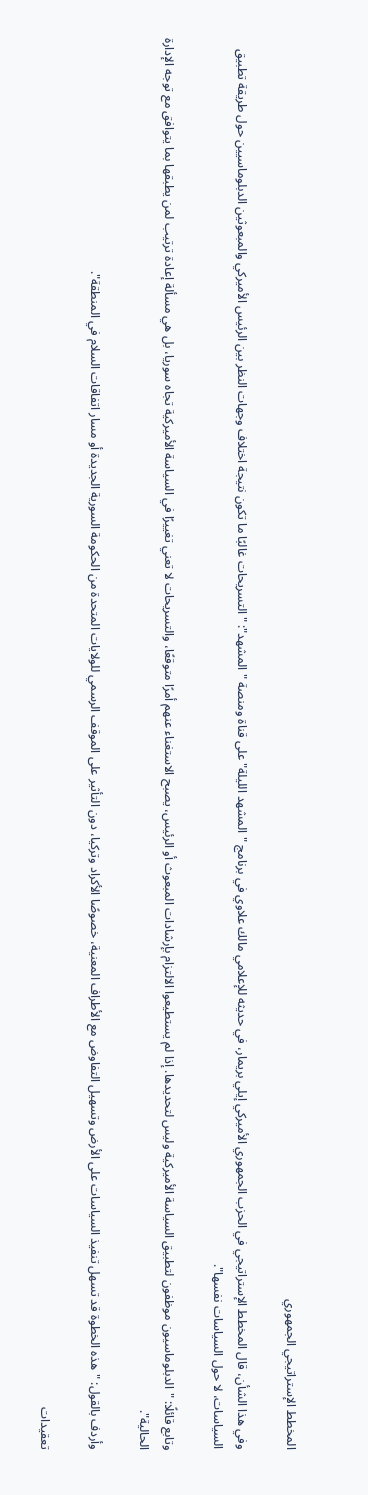المخطط الإستراتيجي الجمهوري

وفي هذا الشأن، قال المخطط الإستراتيجي في الحزب الجمهوري الأميركي إيلي بريمار، في حديثه للإعلامي مالك علاوي في برنامج "المشهد الليلة" على قناة ومنصة "المشهد": "التسريحات غالبًا ما تكون نتيجة اختلاف وجهات النظر بين الرئيس الأميركي والمبعوثين الدبلوماسيين حول طريقة تطبيق السياسات، لا حول السياسات نفسها".

وتابع قائلًا: "الدبلوماسيون موظفون لتطبيق السياسة الأميركية وليس لتحديدها. إذا لم يستطيعوا الالتزام بإرشادات المبعوث أو الرئيس، يصبح الاستغناء عنهم أمرًا متوقعًا، والتسريحات لا تعني تغييرًا في السياسة الأميركية تجاه سوريا، بل هي مسألة إعادة ترتيب لمن يطبقها بما يتوافق مع توجه الإدارة الحالية".

وأردف بالقول: "هذه الخطوة قد تسهل تنفيذ السياسات على الأرض وتسهيل التفاوض مع الأطراف المعنية، خصوصًا الأكراد وتركيا، دون التأثير على الموقف الرسمي للولايات المتحدة من الحكومة السورية الجديدة أو مسار اتفاقات السلام في المنطقة".

تعقيدات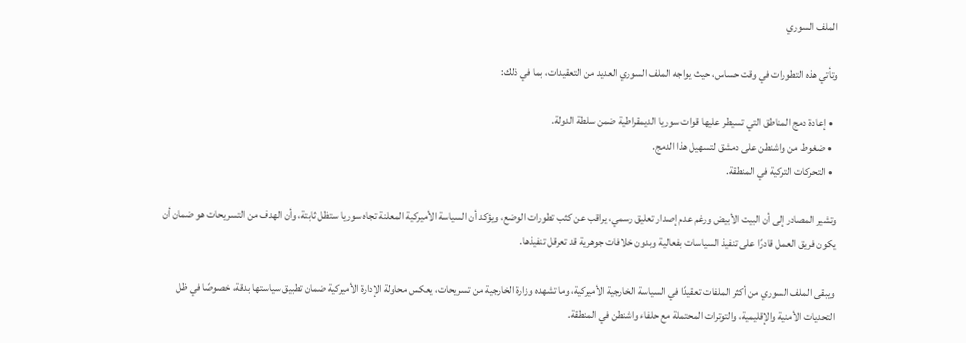الملف السوري

وتأتي هذه التطورات في وقت حساس، حيث يواجه الملف السوري العديد من التعقيدات، بما في ذلك:

  • إعادة دمج المناطق التي تسيطر عليها قوات سوريا الديمقراطية ضمن سلطة الدولة.
  • ضغوط من واشنطن على دمشق لتسهيل هذا الدمج.
  • التحركات التركية في المنطقة.

وتشير المصادر إلى أن البيت الأبيض ورغم عدم إصدار تعليق رسمي، يراقب عن كثب تطورات الوضع، ويؤكد أن السياسة الأميركية المعلنة تجاه سوريا ستظل ثابتة، وأن الهدف من التسريحات هو ضمان أن يكون فريق العمل قادرًا على تنفيذ السياسات بفعالية وبدون خلافات جوهرية قد تعرقل تنفيذها.

ويبقى الملف السوري من أكثر الملفات تعقيدًا في السياسة الخارجية الأميركية، وما تشهده وزارة الخارجية من تسريحات، يعكس محاولة الإدارة الأميركية ضمان تطبيق سياستها بدقة، خصوصًا في ظل التحديات الأمنية والإقليمية، والتوترات المحتملة مع حلفاء واشنطن في المنطقة.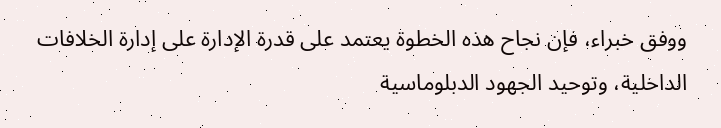ووفق خبراء، فإن نجاح هذه الخطوة يعتمد على قدرة الإدارة على إدارة الخلافات الداخلية، وتوحيد الجهود الدبلوماسية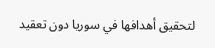لتحقيق أهدافها في سوريا دون تعقيد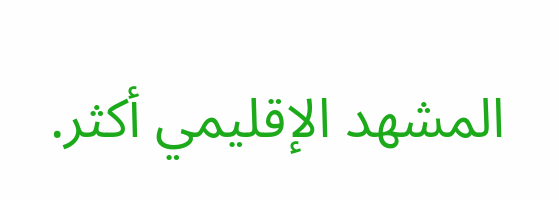المشهد الإقليمي أكثر.